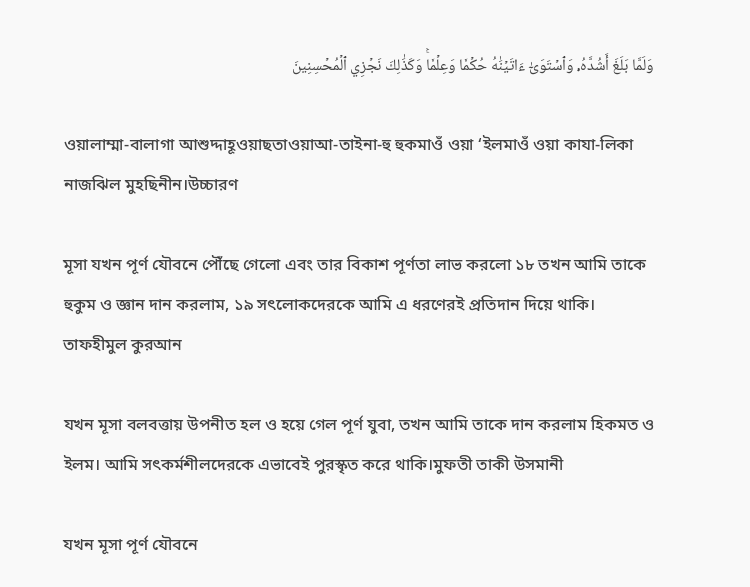وَلَمَّا بَلَغَ أَشُدَّهُۥ وَٱسۡتَوَىٰٓ ءَاتَيۡنَٰهُ حُكۡمٗا وَعِلۡمٗاۚ وَكَذَٰلِكَ نَجۡزِي ٱلۡمُحۡسِنِينَ

ওয়ালাম্মা-বালাগা আশুদ্দাহূওয়াছতাওয়াআ-তাইনা-হু হুকমাওঁ ওয়া ‘ইলমাওঁ ওয়া কাযা-লিকা নাজঝিল মুহছিনীন।উচ্চারণ

মূসা যখন পূর্ণ যৌবনে পৌঁছে গেলো এবং তার বিকাশ পূর্ণতা লাভ করলো ১৮ তখন আমি তাকে হুকুম ও জ্ঞান দান করলাম, ১৯ সৎলোকদেরকে আমি এ ধরণেরই প্রতিদান দিয়ে থাকি। তাফহীমুল কুরআন

যখন মূসা বলবত্তায় উপনীত হল ও হয়ে গেল পূর্ণ যুবা, তখন আমি তাকে দান করলাম হিকমত ও ইলম। আমি সৎকর্মশীলদেরকে এভাবেই পুরস্কৃত করে থাকি।মুফতী তাকী উসমানী

যখন মূসা পূর্ণ যৌবনে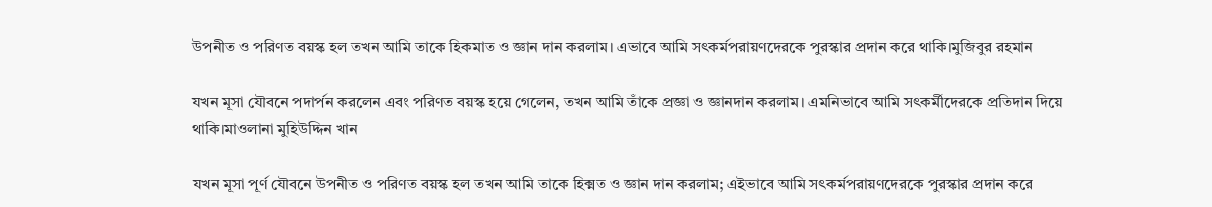উপনীত ও পরিণত বয়স্ক হল তখন আমি তাকে হিকমাত ও জ্ঞান দান করলাম। এভাবে আমি সৎকর্মপরায়ণদেরকে পুরস্কার প্রদান করে থাকি।মুজিবুর রহমান

যখন মূসা যৌবনে পদার্পন করলেন এবং পরিণত বয়স্ক হয়ে গেলেন, তখন আমি তাঁকে প্রজ্ঞা ও জ্ঞানদান করলাম। এমনিভাবে আমি সৎকর্মীদেরকে প্রতিদান দিয়ে থাকি।মাওলানা মুহিউদ্দিন খান

যখন মূসা পূর্ণ যৌবনে উপনীত ও পরিণত বয়স্ক হল তখন আমি তাকে হিক্মত ও জ্ঞান দান করলাম; এইভাবে আমি সৎকর্মপরায়ণদেরকে পুরস্কার প্রদান করে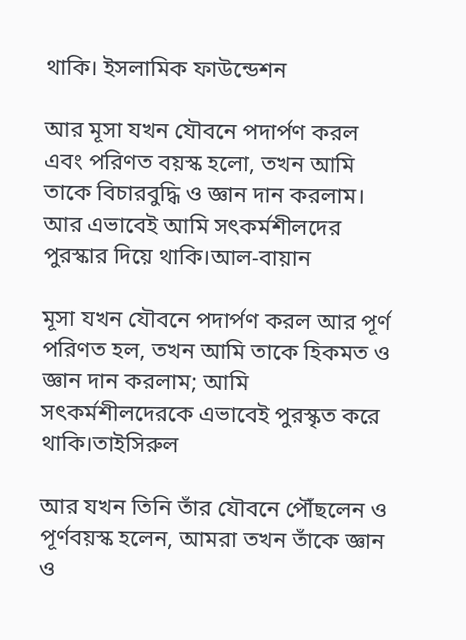থাকি। ইসলামিক ফাউন্ডেশন

আর মূসা যখন যৌবনে পদার্পণ করল এবং পরিণত বয়স্ক হলো, তখন আমি তাকে বিচারবুদ্ধি ও জ্ঞান দান করলাম। আর এভাবেই আমি সৎকর্মশীলদের পুরস্কার দিয়ে থাকি।আল-বায়ান

মূসা যখন যৌবনে পদার্পণ করল আর পূর্ণ পরিণত হল, তখন আমি তাকে হিকমত ও জ্ঞান দান করলাম; আমি সৎকর্মশীলদেরকে এভাবেই পুরস্কৃত করে থাকি।তাইসিরুল

আর যখন তিনি তাঁর যৌবনে পৌঁছলেন ও পূর্ণবয়স্ক হলেন, আমরা তখন তাঁকে জ্ঞান ও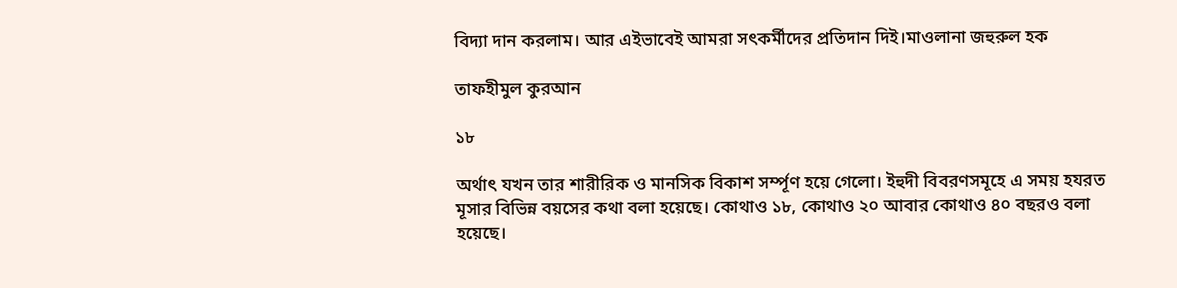বিদ্যা দান করলাম। আর এইভাবেই আমরা সৎকর্মীদের প্রতিদান দিই।মাওলানা জহুরুল হক

তাফহীমুল কুরআন

১৮

অর্থাৎ যখন তার শারীরিক ও মানসিক বিকাশ সর্ম্পূণ হয়ে গেলো। ইহুদী বিবরণসমূহে এ সময় হযরত মূসার বিভিন্ন বয়সের কথা বলা হয়েছে। কোথাও ১৮, কোথাও ২০ আবার কোথাও ৪০ বছরও বলা হয়েছে।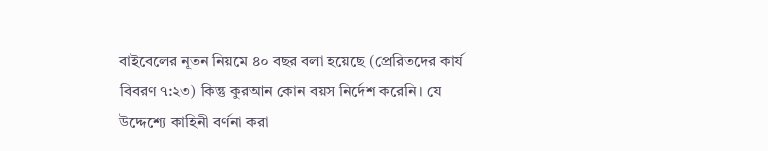বাইবেলের নূতন নিয়মে ৪০ বছর বলা হয়েছে (প্রেরিতদের কার্য বিবরণ ৭:২৩) কিন্তু কুরআন কোন বয়স নির্দেশ করেনি। যে উদ্দেশ্যে কাহিনী বর্ণনা করা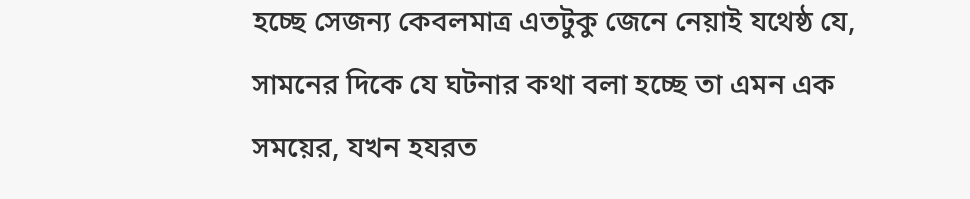হচ্ছে সেজন্য কেবলমাত্র এতটুকু জেনে নেয়াই যথেষ্ঠ যে, সামনের দিকে যে ঘটনার কথা বলা হচ্ছে তা এমন এক সময়ের, যখন হযরত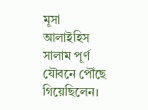মূসা আলাইহিস সালাম পূর্ণ যৌবনে পৌঁছে গিয়েছিলেন।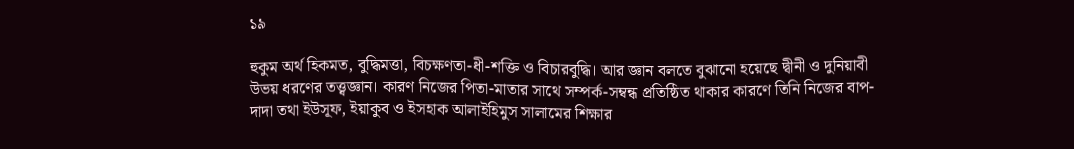১৯

হুকুম অর্থ হিকমত, বুদ্ধিমত্তা, বিচক্ষণতা-ধী-শক্তি ও বিচারবুদ্ধি। আর জ্ঞান বলতে বুঝানো হয়েছে দ্বীনী ও দুনিয়াবী উভয় ধরণের তত্ত্বজ্ঞান। কারণ নিজের পিতা-মাতার সাথে সম্পর্ক-সম্বন্ধ প্রতিষ্ঠিত থাকার কারণে তিনি নিজের বাপ-দাদা তথা ইউসূফ, ইয়াকুব ও ইসহাক আলাইহিমুস সালামের শিক্ষার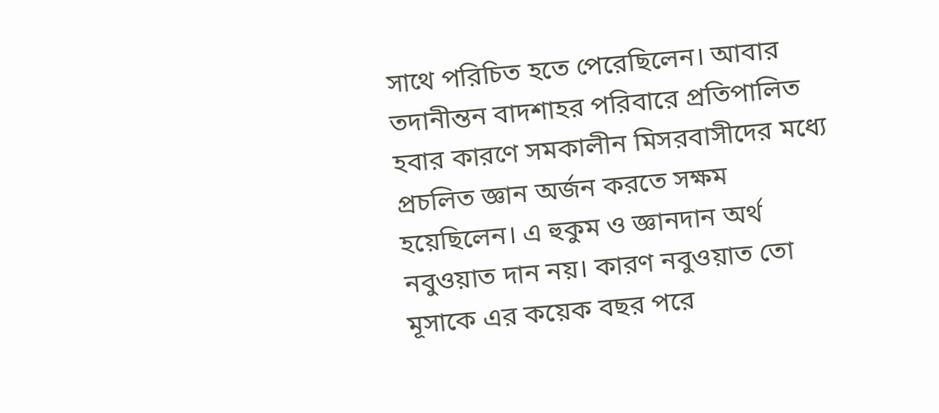সাথে পরিচিত হতে পেরেছিলেন। আবার তদানীন্তন বাদশাহর পরিবারে প্রতিপালিত হবার কারণে সমকালীন মিসরবাসীদের মধ্যে প্রচলিত জ্ঞান অর্জন করতে সক্ষম হয়েছিলেন। এ হুকুম ও জ্ঞানদান অর্থ নবুওয়াত দান নয়। কারণ নবুওয়াত তো মূসাকে এর কয়েক বছর পরে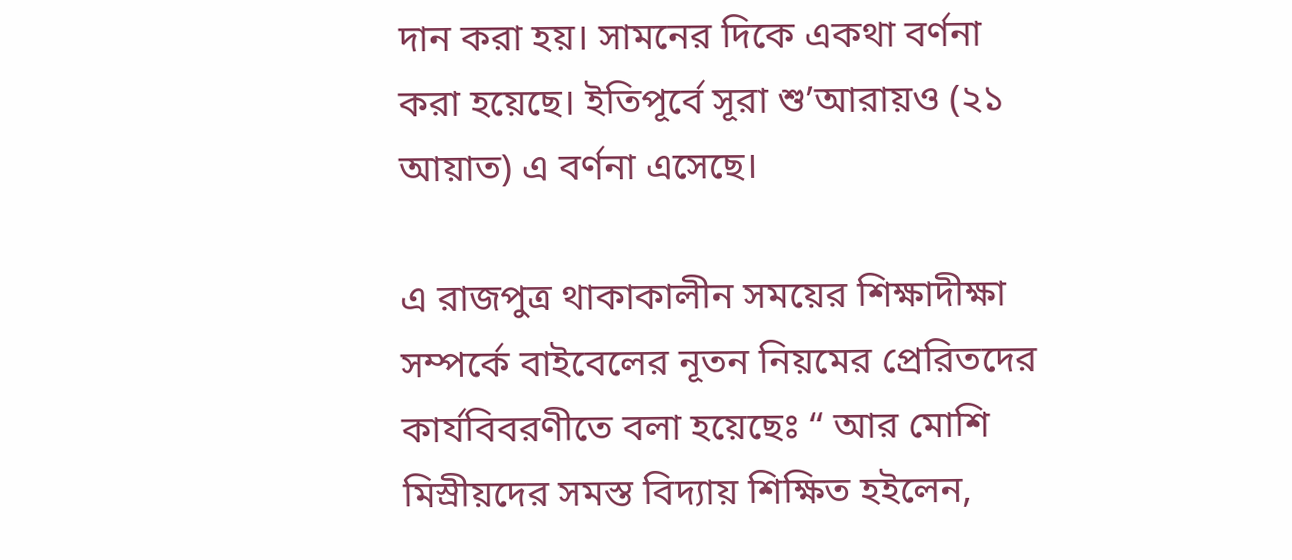দান করা হয়। সামনের দিকে একথা বর্ণনা করা হয়েছে। ইতিপূর্বে সূরা শু’আরায়ও (২১ আয়াত) এ বর্ণনা এসেছে।

এ রাজপুত্র থাকাকালীন সময়ের শিক্ষাদীক্ষা সম্পর্কে বাইবেলের নূতন নিয়মের প্রেরিতদের কার্যবিবরণীতে বলা হয়েছেঃ “ আর মোশি মিস্রীয়দের সমস্ত বিদ্যায় শিক্ষিত হইলেন,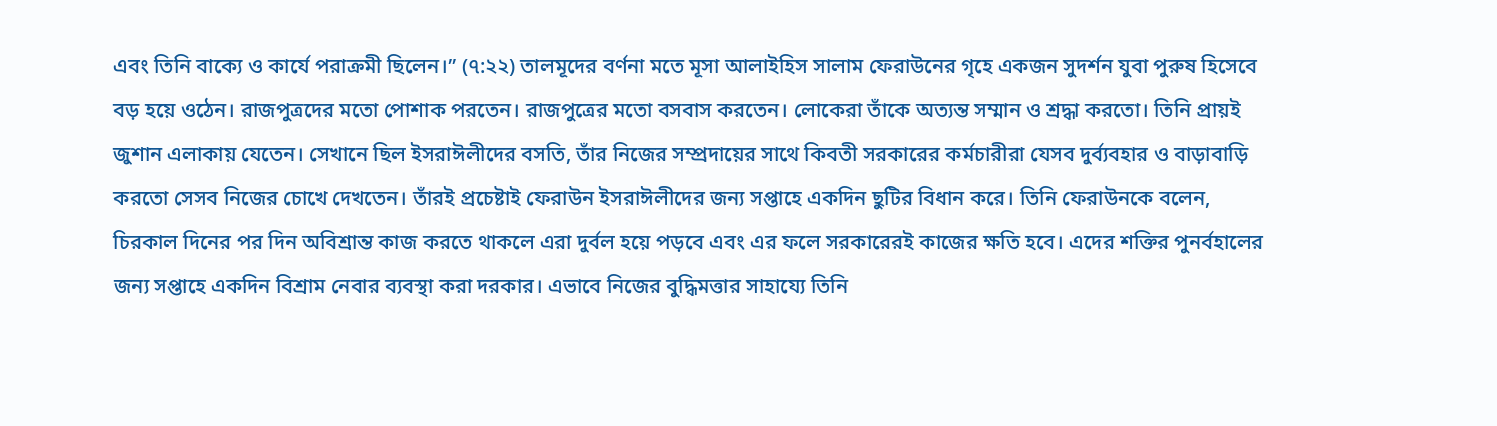এবং তিনি বাক্যে ও কার্যে পরাক্রমী ছিলেন।” (৭:২২) তালমূদের বর্ণনা মতে মূসা আলাইহিস সালাম ফেরাউনের গৃহে একজন সুদর্শন যুবা পুরুষ হিসেবে বড় হয়ে ওঠেন। রাজপুত্রদের মতো পোশাক পরতেন। রাজপুত্রের মতো বসবাস করতেন। লোকেরা তাঁকে অত্যন্ত সম্মান ও শ্রদ্ধা করতো। তিনি প্রায়ই জুশান এলাকায় যেতেন। সেখানে ছিল ইসরাঈলীদের বসতি, তাঁর নিজের সম্প্রদায়ের সাথে কিবতী সরকারের কর্মচারীরা যেসব দুর্ব্যবহার ও বাড়াবাড়ি করতো সেসব নিজের চোখে দেখতেন। তাঁরই প্রচেষ্টাই ফেরাউন ইসরাঈলীদের জন্য সপ্তাহে একদিন ছুটির বিধান করে। তিনি ফেরাউনকে বলেন, চিরকাল দিনের পর দিন অবিশ্রান্ত কাজ করতে থাকলে এরা দুর্বল হয়ে পড়বে এবং এর ফলে সরকারেরই কাজের ক্ষতি হবে। এদের শক্তির পুনর্বহালের জন্য সপ্তাহে একদিন বিশ্রাম নেবার ব্যবস্থা করা দরকার। এভাবে নিজের বুদ্ধিমত্তার সাহায্যে তিনি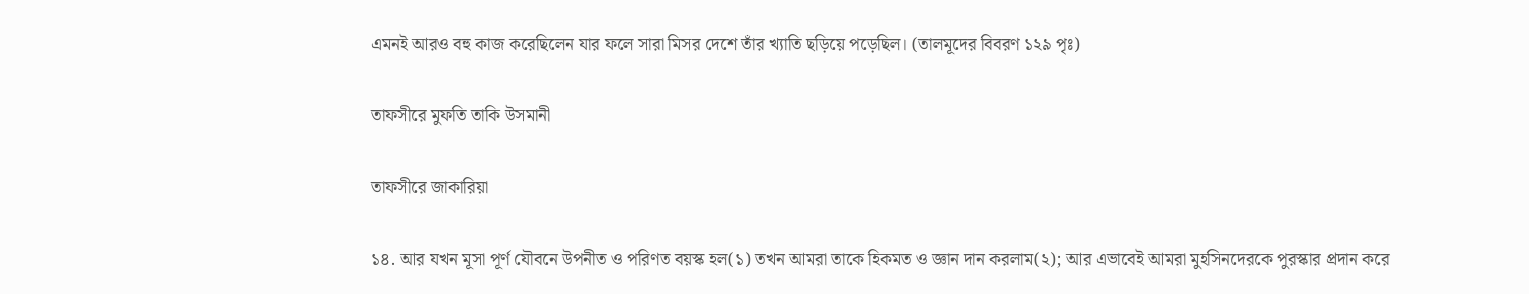এমনই আরও বহু কাজ করেছিলেন যার ফলে সারা মিসর দেশে তাঁর খ্যাতি ছড়িয়ে পড়েছিল। (তালমূদের বিবরণ ১২৯ পৃঃ)

তাফসীরে মুফতি তাকি উসমানী

তাফসীরে জাকারিয়া

১৪. আর যখন মূসা পূর্ণ যৌবনে উপনীত ও পরিণত বয়স্ক হল(১) তখন আমরা তাকে হিকমত ও জ্ঞান দান করলাম(২); আর এভাবেই আমরা মুহসিনদেরকে পুরস্কার প্রদান করে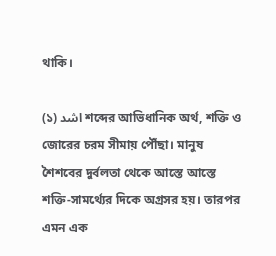থাকি।

(১) اشد শব্দের আভিধানিক অর্থ, শক্তি ও জোরের চরম সীমায় পৌঁছা। মানুষ শৈশবের দুর্বলতা থেকে আস্তে আস্তে শক্তি-সামর্থ্যের দিকে অগ্রসর হয়। তারপর এমন এক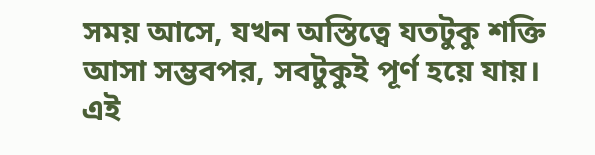সময় আসে, যখন অস্তিত্বে যতটুকু শক্তি আসা সম্ভবপর, সবটুকুই পূর্ণ হয়ে যায়। এই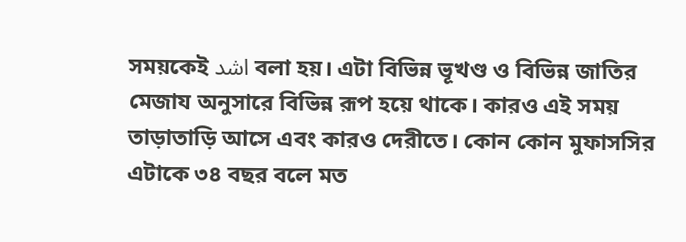সময়কেই اشد বলা হয়। এটা বিভিন্ন ভূখণ্ড ও বিভিন্ন জাতির মেজায অনুসারে বিভিন্ন রূপ হয়ে থাকে। কারও এই সময় তাড়াতাড়ি আসে এবং কারও দেরীতে। কোন কোন মুফাসসির এটাকে ৩৪ বছর বলে মত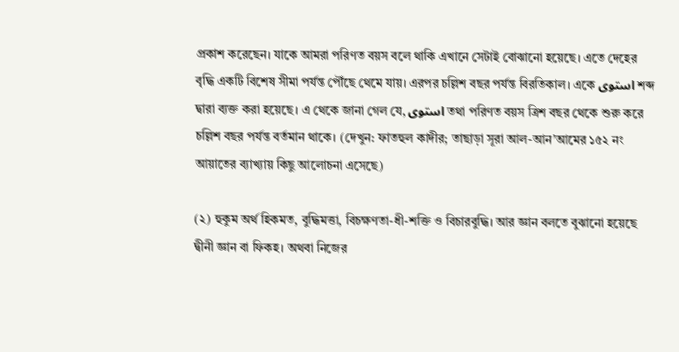প্ৰকাশ করেছেন। যাকে আমরা পরিণত বয়স বলে থাকি এখানে সেটাই বোঝানো হয়েছে। এতে দেহের বৃদ্ধি একটি বিশেষ সীমা পর্যন্ত পৌঁছে থেমে যায়। এরপর চল্লিশ বছর পর্যন্ত বিরতিকাল। একে استوى শব্দ দ্বারা ব্যক্ত করা হয়েছে। এ থেকে জানা গেল যে, استوى তথা পরিণত বয়স ত্রিশ বছর থেকে শুরু করে চল্লিশ বছর পর্যন্ত বর্তমান থাকে। (দেখুন: ফাতহুল কাদীর; তাছাড়া সূরা আল-আন’আমের ১৫২ নং আয়াতের ব্যাখ্যায় কিছু আলোচনা এসেছে)

(২) হুকুম অর্থ হিকমত, বুদ্ধিমত্তা, বিচক্ষণতা-ধী-শক্তি ও বিচারবুদ্ধি। আর জ্ঞান বলতে বুঝানো হয়েছে দ্বীনী জ্ঞান বা ফিকহ। অথবা নিজের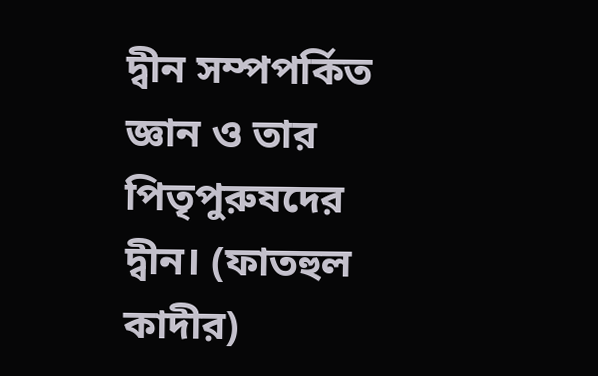দ্বীন সম্পপর্কিত জ্ঞান ও তার পিতৃপুরুষদের দ্বীন। (ফাতহুল কাদীর)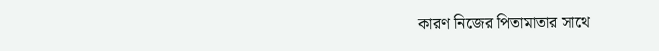কারণ নিজের পিতামাতার সাথে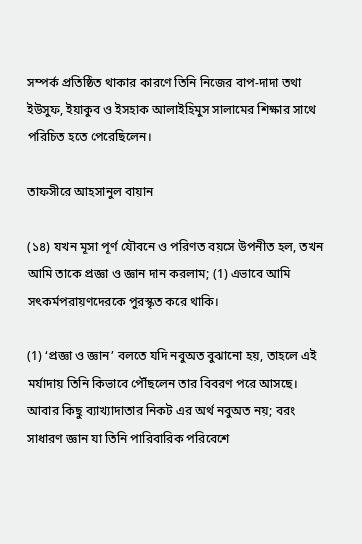সম্পর্ক প্রতিষ্ঠিত থাকার কারণে তিনি নিজের বাপ-দাদা তথা ইউসুফ, ইয়াকুব ও ইসহাক আলাইহিমুস সালামের শিক্ষার সাথে পরিচিত হতে পেরেছিলেন।

তাফসীরে আহসানুল বায়ান

(১৪) যখন মূসা পূর্ণ যৌবনে ও পরিণত বয়সে উপনীত হল, তখন আমি তাকে প্রজ্ঞা ও জ্ঞান দান করলাম; (1) এভাবে আমি সৎকর্মপরায়ণদেরকে পুরস্কৃত করে থাকি।

(1) ‘প্রজ্ঞা ও জ্ঞান’ বলতে যদি নবুঅত বুঝানো হয়, তাহলে এই মর্যাদায় তিনি কিভাবে পৌঁছলেন তার বিবরণ পরে আসছে। আবার কিছু ব্যাখ্যাদাতার নিকট এর অর্থ নবুঅত নয়; বরং সাধারণ জ্ঞান যা তিনি পারিবারিক পরিবেশে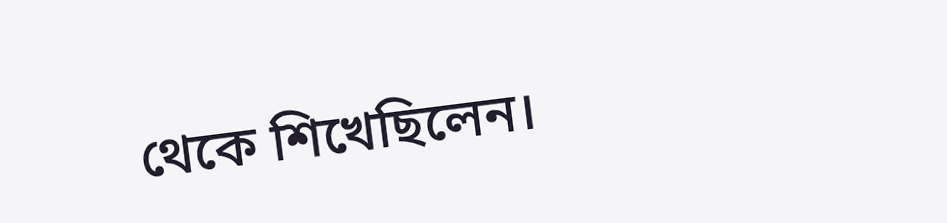থেকে শিখেছিলেন।